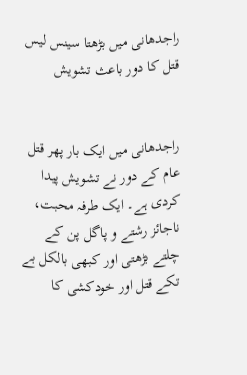راجدھانی میں بڑھتا سینس لیس قتل کا دور باعث تشویش


راجدھانی میں ایک بار پھر قتل عام کے دور نے تشویش پیدا کردی ہے۔ ایک طرفہ محبت، ناجائز رشتے و پاگل پن کے چلتے بڑھتی اور کبھی بالکل بے تکے قتل اور خودکشی کا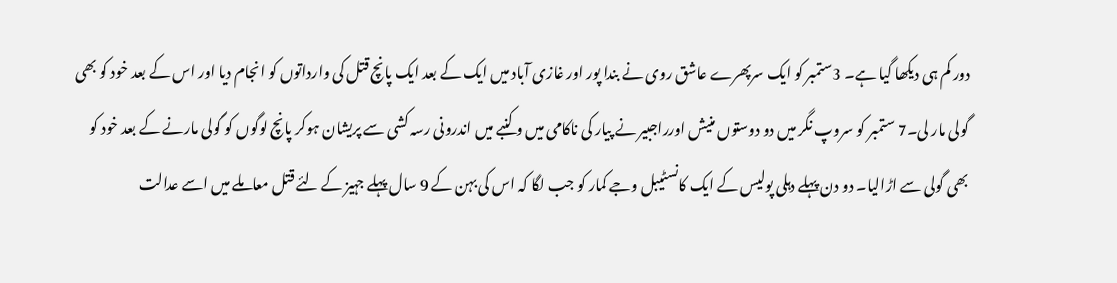دور کم ہی دیکھا گیا ہے۔ 3ستمبر کو ایک سرپھرے عاشق روی نے بندا پور اور غازی آباد میں ایک کے بعد ایک پانچ قتل کی وارداتوں کو انجام دیا اور اس کے بعد خود کو بھی گولی مار لی۔7 ستمبر کو سروپ نگر میں دو دوستوں منیش اورراجبیر نے پیار کی ناکامی میں و کنبے میں اندرونی رسہ کشی سے پریشان ہوکر پانچ لوگوں کو گولی مارنے کے بعد خود کو بھی گولی سے اڑالیا۔ دو دن پہلے دہلی پولیس کے ایک کانسٹیبل وجے کمار کو جب لگا کہ اس کی بہن کے 9 سال پہلے جہیز کے لئے قتل معاملے میں اسے عدالت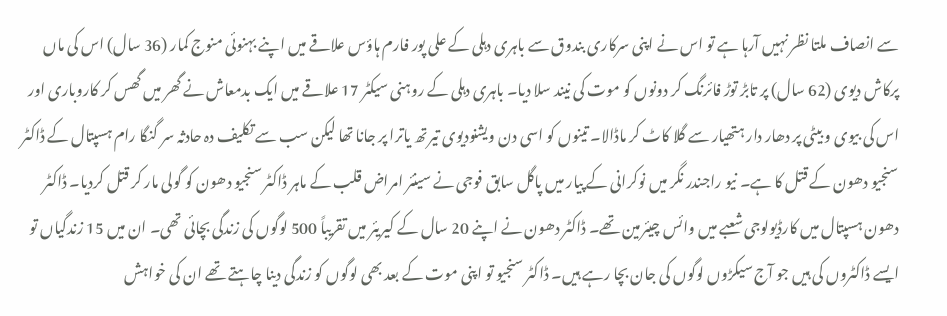سے انصاف ملتا نظر نہیں آرہا ہے تو اس نے اپنی سرکاری بندوق سے باہری دہلی کے علی پور فارم ہاؤس علاقے میں اپنے بہنوئی منوج کمار (36 سال) اس کی ماں پرکاش دیوی (62 سال) پر تابڑ توڑ فائرنگ کر دونوں کو موت کی نیند سلا دیا۔ باہری دہلی کے روہنی سیکٹر 17 علاقے میں ایک بدمعاش نے گھر میں گھس کر کاروباری اور اس کی بیوی و بیٹی پر دھار دار ہتھیار سے گلا کاٹ کر ماڈالا۔ تینوں کو اسی دن ویشنودیوی تیرتھ یاترا پر جانا تھا لیکن سب سے تکلیف دہ حادثہ سر گنگا رام ہسپتال کے ڈاکٹر سنجیو دھون کے قتل کا ہے۔ نیو راجندر نگر میں نوکرانی کے پیار میں پاگل سابق فوجی نے سینئر امراض قلب کے ماہر ڈاکٹر سنجیو دھون کو گولی مار کر قتل کردیا۔ ڈاکٹر دھون ہسپتال میں کارڈیولوجی شعبے میں وائس چیئرمین تھے۔ ڈاکٹر دھون نے اپنے 20 سال کے کیریئر میں تقریباً 500 لوگوں کی زندگی بچائی تھی۔ ان میں 15 زندگیاں تو ایسے ڈاکٹروں کی ہیں جو آج سیکڑوں لوگوں کی جان بچا رہے ہیں۔ ڈاکٹر سنجیو تو اپنی موت کے بعد بھی لوگوں کو زندگی دینا چاہتے تھے ان کی خواہش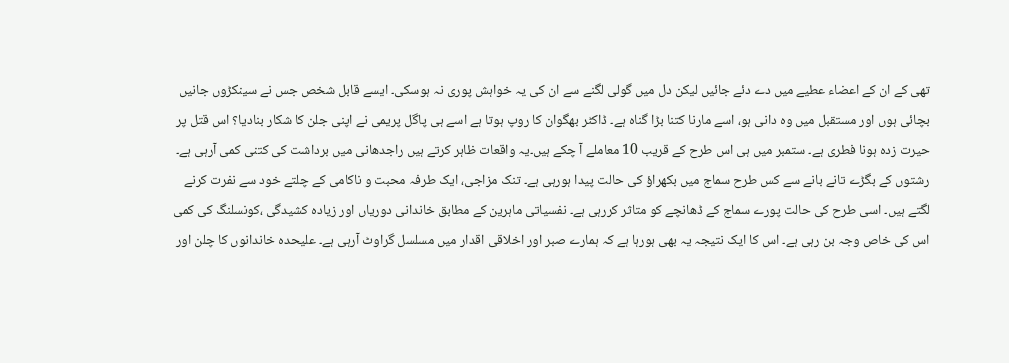تھی کے ان کے اعضاء عطیے میں دے دئے جائیں لیکن دل میں گولی لگنے سے ان کی یہ خواہش پوری نہ ہوسکی۔ ایسے قابل شخص جس نے سینکڑوں جانیں بچائی ہوں اور مستقبل میں وہ دانی ہو، اسے مارنا کتنا بڑا گناہ ہے۔ ڈاکٹر بھگوان کا روپ ہوتا ہے اسے ہی پاگل پریمی نے اپنی جلن کا شکار بنادیا؟ اس قتل پر حیرت زدہ ہونا فطری ہے۔ ستمبر میں ہی اس طرح کے قریب 10 معاملے آ چکے ہیں۔یہ واقعات ظاہر کرتے ہیں راجدھانی میں برداشت کی کتنی کمی آرہی ہے۔ رشتوں کے بگڑے تانے بانے سے کس طرح سماج میں بکھراؤ کی حالت پیدا ہورہی ہے۔ تنک مزاجی، ایک طرفہ محبت و ناکامی کے چلتے خود سے نفرت کرنے لگتے ہیں۔ اسی طرح کی حالت پورے سماج کے ڈھانچے کو متاثر کررہی ہے۔ نفسیاتی ماہرین کے مطابق خاندانی دوریاں اور زیادہ کشیدگی ،کونسلنگ کی کمی اس کی خاص وجہ بن رہی ہے۔ اس کا ایک نتیجہ یہ بھی ہورہا ہے کہ ہمارے صبر اور اخلاقی اقدار میں مسلسل گراوٹ آرہی ہے۔ علیحدہ خاندانوں کا چلن اور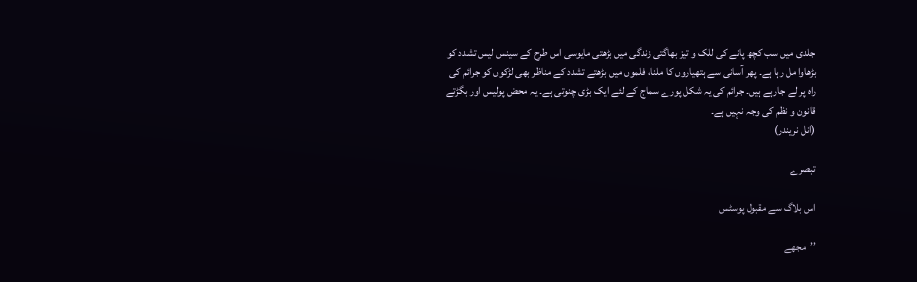جلدی میں سب کچھ پانے کی للک و تیز بھاگتی زندگی میں بڑھتی مایوسی اس طرح کے سینس لیس تشدد کو بڑھاوا مل رہا ہے۔ پھر آسانی سے ہتھیاروں کا ملنا، فلموں میں بڑھتے تشدد کے مناظر بھی لڑکوں کو جرائم کی راہ پر لے جارہے ہیں۔ جرائم کی یہ شکل پورے سماج کے لئے ایک بڑی چنوتی ہے۔ یہ محض پولیس اور بگڑتے قانون و نظم کی وجہ نہیں ہے۔
(انل نریندر)

تبصرے

اس بلاگ سے مقبول پوسٹس

’’مجھے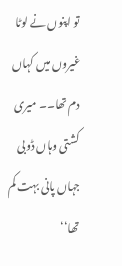تو اپنوں نے لوٹا غیروں میں کہاں دم تھا۔۔ میری کشتی وہاں ڈوبی جہاں پانی بہت کم تھا‘‘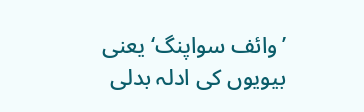’وائف سواپنگ‘ یعنی بیویوں کی ادلہ بدلی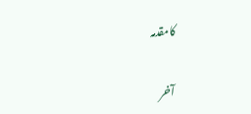کامقدمہ

آخر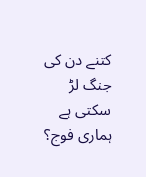کتنے دن کی جنگ لڑ سکتی ہے ہماری فوج؟